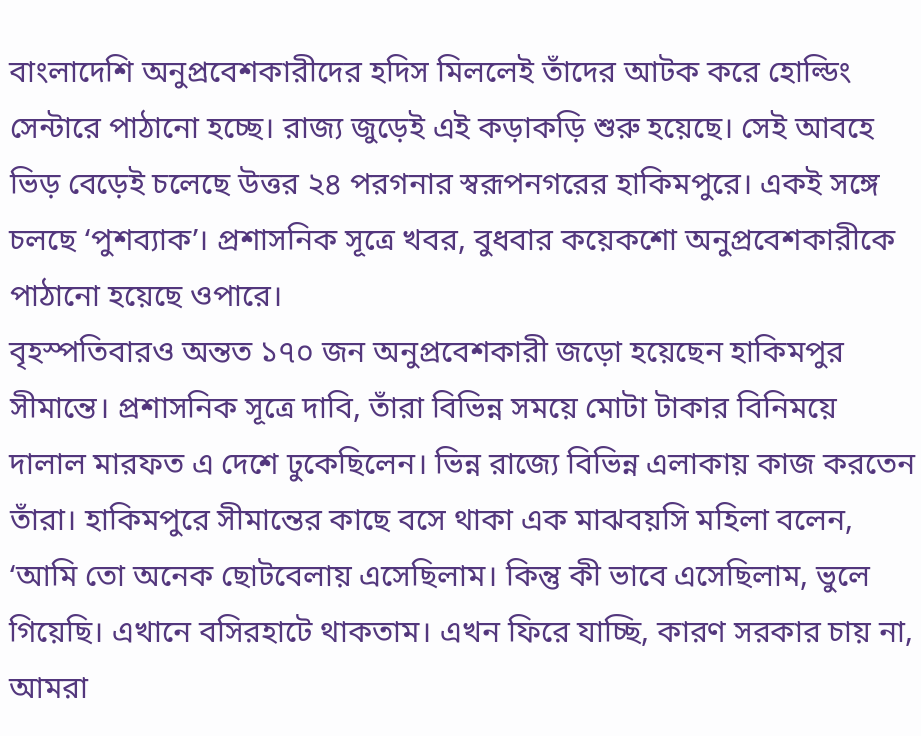বাংলাদেশি অনুপ্রবেশকারীদের হদিস মিললেই তাঁদের আটক করে হোল্ডিং সেন্টারে পাঠানো হচ্ছে। রাজ্য জুড়েই এই কড়াকড়ি শুরু হয়েছে। সেই আবহে ভিড় বেড়েই চলেছে উত্তর ২৪ পরগনার স্বরূপনগরের হাকিমপুরে। একই সঙ্গে চলছে ‘পুশব্যাক’। প্রশাসনিক সূত্রে খবর, বুধবার কয়েকশো অনুপ্রবেশকারীকে পাঠানো হয়েছে ওপারে।
বৃহস্পতিবারও অন্তত ১৭০ জন অনুপ্রবেশকারী জড়ো হয়েছেন হাকিমপুর সীমান্তে। প্রশাসনিক সূত্রে দাবি, তাঁরা বিভিন্ন সময়ে মোটা টাকার বিনিময়ে দালাল মারফত এ দেশে ঢুকেছিলেন। ভিন্ন রাজ্যে বিভিন্ন এলাকায় কাজ করতেন তাঁরা। হাকিমপুরে সীমান্তের কাছে বসে থাকা এক মাঝবয়সি মহিলা বলেন, ‘আমি তো অনেক ছোটবেলায় এসেছিলাম। কিন্তু কী ভাবে এসেছিলাম, ভুলে গিয়েছি। এখানে বসিরহাটে থাকতাম। এখন ফিরে যাচ্ছি, কারণ সরকার চায় না, আমরা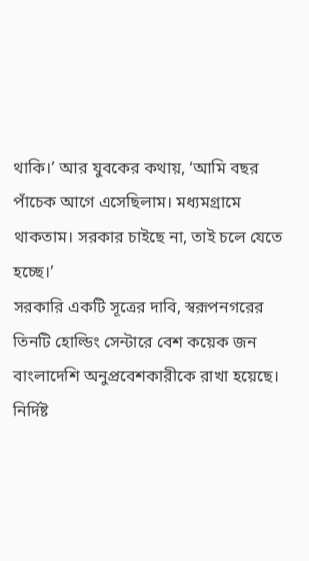থাকি।’ আর যুবকের কথায়, ‘আমি বছর পাঁচেক আগে এসেছিলাম। মধ্যমগ্রামে থাকতাম। সরকার চাইছে না, তাই চলে যেতে হচ্ছে।’
সরকারি একটি সূত্রের দাবি, স্বরূপনগরের তিনটি হোল্ডিং সেন্টারে বেশ কয়েক জন বাংলাদেশি অনুপ্রবেশকারীকে রাখা হয়েছে। নির্দিষ্ট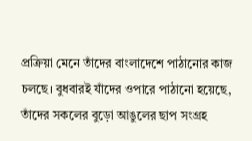প্রক্রিয়া মেনে তাঁদের বাংলাদেশে পাঠানোর কাজ চলছে। বুধবারই যাঁদের ওপারে পাঠানো হয়েছে, তাঁদের সকলের বুড়ো আঙুলের ছাপ সংগ্রহ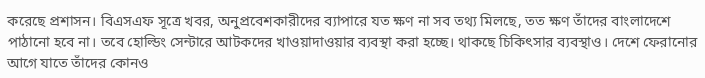করেছে প্রশাসন। বিএসএফ সূত্রে খবর, অনুপ্রবেশকারীদের ব্যাপারে যত ক্ষণ না সব তথ্য মিলছে, তত ক্ষণ তাঁদের বাংলাদেশে পাঠানো হবে না। তবে হোল্ডিং সেন্টারে আটকদের খাওয়াদাওয়ার ব্যবস্থা করা হচ্ছে। থাকছে চিকিৎসার ব্যবস্থাও। দেশে ফেরানোর আগে যাতে তাঁদের কোনও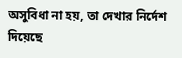অসুবিধা না হয়, তা দেখার নির্দেশ দিয়েছে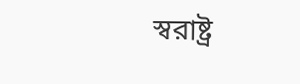স্বরাষ্ট্র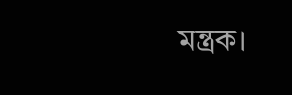মন্ত্রক।